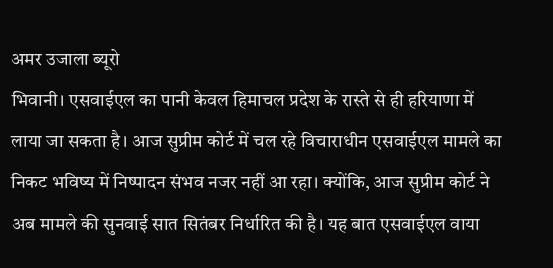अमर उजाला ब्यूरो
भिवानी। एसवाईएल का पानी केवल हिमाचल प्रदेश के रास्ते से ही हरियाणा में लाया जा सकता है। आज सुप्रीम कोर्ट में चल रहे विचाराधीन एसवाईएल मामले का निकट भविष्य में निष्पादन संभव नजर नहीं आ रहा। क्योंकि, आज सुप्रीम कोर्ट ने अब मामले की सुनवाई सात सितंबर निर्धारित की है। यह बात एसवाईएल वाया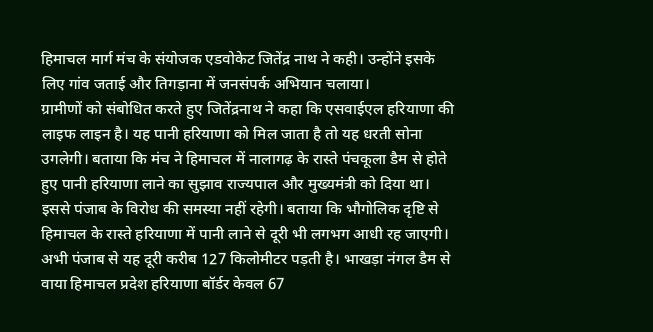हिमाचल मार्ग मंच के संयोजक एडवोकेट जितेंद्र नाथ ने कही। उन्होंने इसके लिए गांव जताई और तिगड़ाना में जनसंपर्क अभियान चलाया।
ग्रामीणों को संबोधित करते हुए जितेंद्रनाथ ने कहा कि एसवाईएल हरियाणा की लाइफ लाइन है। यह पानी हरियाणा को मिल जाता है तो यह धरती सोना उगलेगी। बताया कि मंच ने हिमाचल में नालागढ़ के रास्ते पंचकूला डैम से होते हुए पानी हरियाणा लाने का सुझाव राज्यपाल और मुख्यमंत्री को दिया था। इससे पंजाब के विरोध की समस्या नहीं रहेगी। बताया कि भौगोलिक दृष्टि से हिमाचल के रास्ते हरियाणा में पानी लाने से दूरी भी लगभग आधी रह जाएगी। अभी पंजाब से यह दूरी करीब 127 किलोमीटर पड़ती है। भाखड़ा नंगल डैम से वाया हिमाचल प्रदेश हरियाणा बॉर्डर केवल 67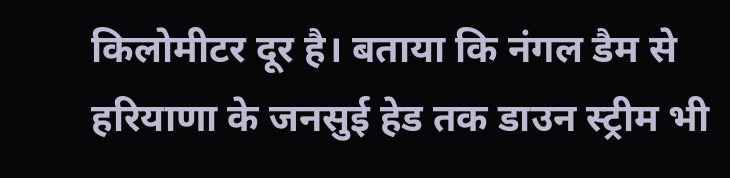किलोमीटर दूर है। बताया कि नंगल डैम से हरियाणा के जनसुई हेड तक डाउन स्ट्रीम भी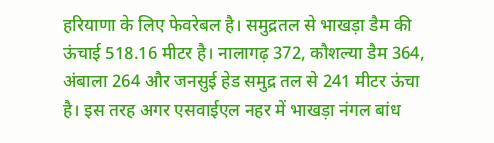हरियाणा के लिए फेवरेबल है। समुद्रतल से भाखड़ा डैम की ऊंचाई 518.16 मीटर है। नालागढ़ 372, कौशल्या डैम 364, अंबाला 264 और जनसुई हेड समुद्र तल से 241 मीटर ऊंचा है। इस तरह अगर एसवाईएल नहर में भाखड़ा नंगल बांध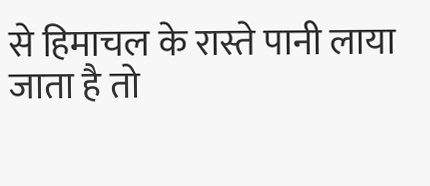से हिमाचल के रास्ते पानी लाया जाता है तो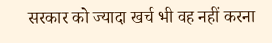सरकार को ज्यादा खर्च भी वह नहीं करना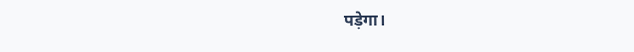पड़ेगा।